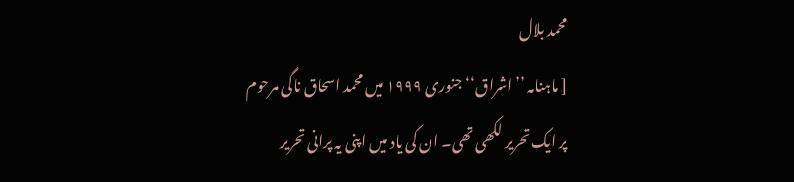محمد بلال
[ ماہنامہ ’’اشراق‘‘ جنوری ۱۹۹۹ میں محمد اسحاق ناگی مرحوم پر ایک تحریر لکھی تھی۔ ان کی یاد میں اپنی یہ پرانی تحریر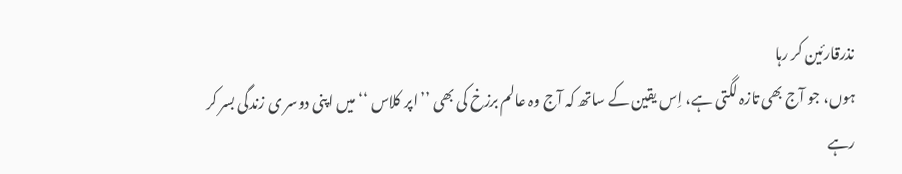نذرقارئین کر رہا
ہوں، جو آج بھی تازہ لگتی ہے، اِس یقین کے ساتھ کہ آج وہ عالم برزخ کی بھی ’’اپر کلاس ‘‘ میں اپنی دوسر ی زندگی بسر کر رہے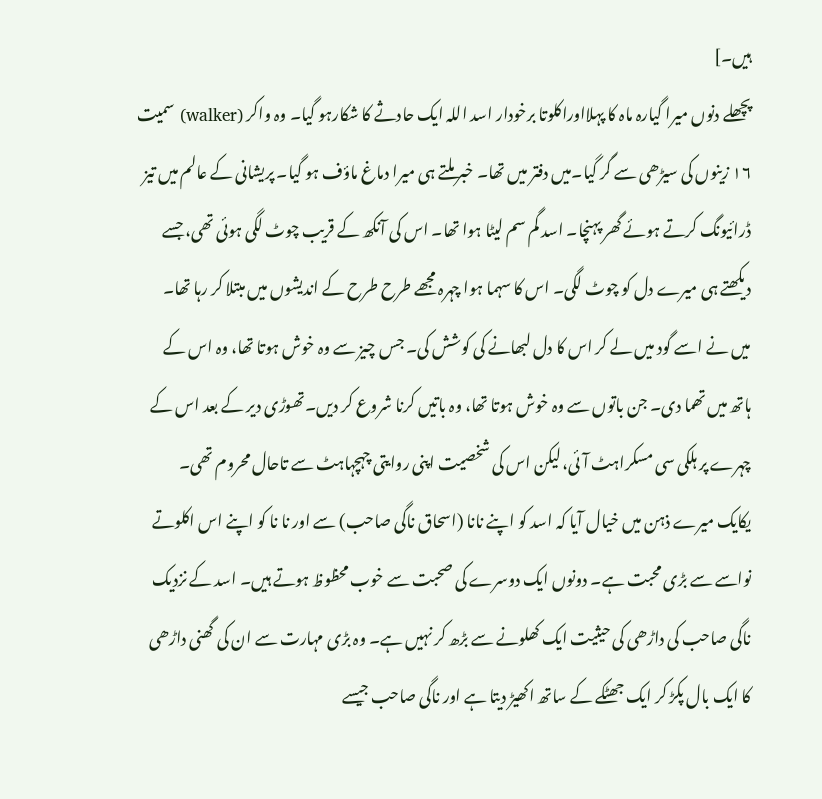ہیں۔]
پچھلے دنوں میرا گیارہ ماہ کا پہلااوراکلوتا برخودار اسد اللہ ایک حادثے کا شکارہو گیا۔ وہ واکر (walker) سمیت ۱۶ زینوں کی سیڑھی سے گر گیا۔میں دفتر میں تھا۔ خبر ملتے ہی میرا دماغ ماؤف ہو گیا۔ پریشانی کے عالم میں تیز ڈرائیونگ کرتے ہوئے گھر پہنچا۔ اسد گم سم لیٹا ہوا تھا۔ اس کی آنکھ کے قریب چوٹ لگی ہوئی تھی، جسے دیکھتے ہی میرے دل کو چوٹ لگی۔ اس کا سہما ہوا چہرہ مجھے طرح طرح کے اندیشوں میں مبتلا کر رہا تھا۔ میں نے اسے گود میں لے کر اس کا دل لبھانے کی کوشش کی۔ جس چیز سے وہ خوش ہوتا تھا، وہ اس کے ہاتھ میں تھما دی۔ جن باتوں سے وہ خوش ہوتا تھا، وہ باتیں کرنا شروع کر دیں۔تھوڑی دیر کے بعد اس کے چہرے پر ہلکی سی مسکراہٹ آئی، لیکن اس کی شخصیت اپنی روایتی چہچہاہٹ سے تاحال محروم تھی۔ یکایک میرے ذہن میں خیال آیا کہ اسد کو اپنے نانا (اسحاق ناگی صاحب) سے اور نا نا کو اپنے اس اکلوتے نواسے سے بڑی محبت ہے۔ دونوں ایک دوسرے کی صحبت سے خوب محظوظ ہوتے ہیں۔ اسد کے نزدیک ناگی صاحب کی داڑھی کی حیثیت ایک کھلونے سے بڑھ کر نہیں ہے۔ وہ بڑی مہارت سے ان کی گھنی داڑھی کا ایک بال پکڑ کر ایک جھٹکے کے ساتھ اکھیڑ دیتا ہے اور ناگی صاحب جیسے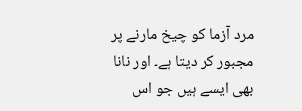مرد آزما کو چیخ مارنے پر مجبور کر دیتا ہے۔ اور نانا بھی ایسے ہیں جو اس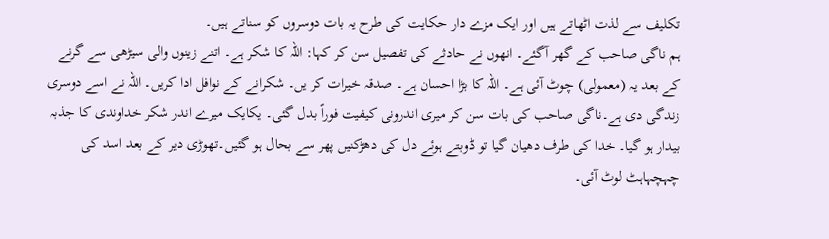تکلیف سے لذت اٹھاتے ہیں اور ایک مزے دار حکایت کی طرح یہ بات دوسروں کو سناتے ہیں۔
ہم ناگی صاحب کے گھر آگئے۔ انھوں نے حادثے کی تفصیل سن کر کہا: اللہ کا شکر ہے۔ اتنے زینوں والی سیڑھی سے گرنے کے بعد یہ (معمولی) چوٹ آئی ہے۔ اللہ کا بڑا احسان ہے۔ صدقہ خیرات کر یں۔ شکرانے کے نوافل ادا کریں۔ اللہ نے اسے دوسری زندگی دی ہے۔ناگی صاحب کی بات سن کر میری اندرونی کیفیت فوراً بدل گئی۔ یکایک میرے اندر شکر خداوندی کا جذبہ بیدار ہو گیا۔ خدا کی طرف دھیان گیا تو ڈوبتے ہوئے دل کی دھڑکنیں پھر سے بحال ہو گئیں۔تھوڑی دیر کے بعد اسد کی چہچہاہٹ لوٹ آئی۔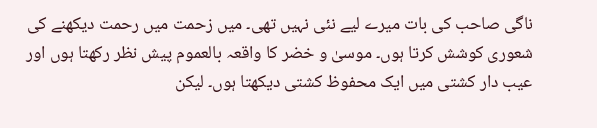ناگی صاحب کی بات میرے لیے نئی نہیں تھی۔ میں زحمت میں رحمت دیکھنے کی شعوری کوشش کرتا ہوں۔ موسیٰ و خضر کا واقعہ بالعموم پیش نظر رکھتا ہوں اور عیب دار کشتی میں ایک محفوظ کشتی دیکھتا ہوں۔ لیکن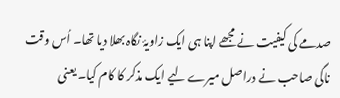صدمے کی کیفیت نے مجھے اپنا ہی ایک زاویۂ نگاہ بھلا دیا تھا۔ اُس وقت ناگی صاحب نے دراصل میرے لیے ایک مذکر کا کام کیا۔ یعنی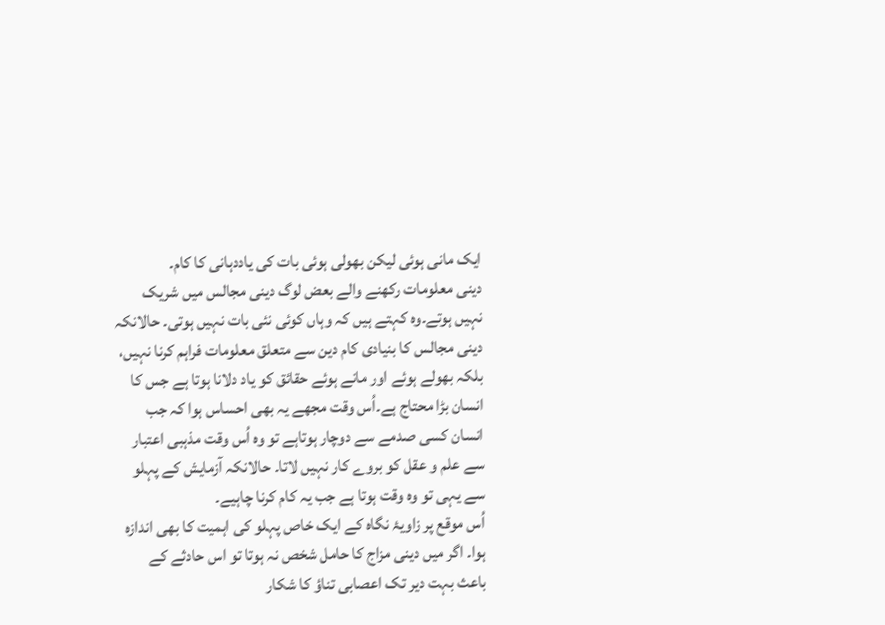ایک مانی ہوئی لیکن بھولی ہوئی بات کی یاددہانی کا کام۔
دینی معلومات رکھنے والے بعض لوگ دینی مجالس میں شریک نہیں ہوتے۔وہ کہتے ہیں کہ وہاں کوئی نئی بات نہیں ہوتی۔ حالانکہ دینی مجالس کا بنیادی کام دین سے متعلق معلومات فراہم کرنا نہیں، بلکہ بھولے ہوئے اور مانے ہوئے حقائق کو یاد دلانا ہوتا ہے جس کا انسان بڑا محتاج ہے۔اُس وقت مجھے یہ بھی احساس ہوا کہ جب انسان کسی صدمے سے دوچار ہوتاہے تو وہ اُس وقت مذہبی اعتبار سے علم و عقل کو بروے کار نہیں لاتا۔ حالانکہ آزمایش کے پہلو سے یہی تو وہ وقت ہوتا ہے جب یہ کام کرنا چاہیے۔
اُس موقع پر زاویۂ نگاہ کے ایک خاص پہلو کی اہمیت کا بھی اندازہ ہوا۔ اگر میں دینی مزاج کا حامل شخص نہ ہوتا تو اس حادثے کے باعث بہت دیر تک اعصابی تناؤ کا شکار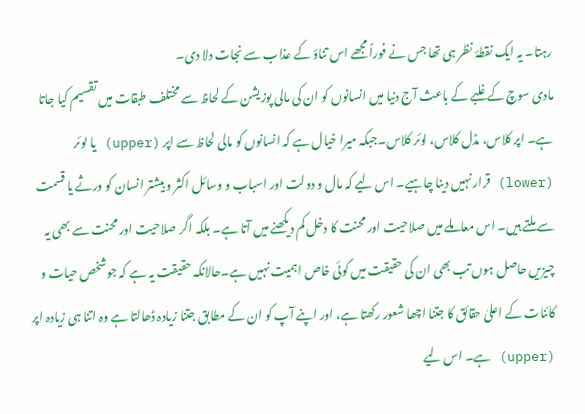رہتا۔ یہ ایک نقطۂ نظر ہی تھا جس نے فوراً مجھے اس تناؤ کے عذاب سے نجات دلا دی۔
مادی سوچ کے غلبے کے باعث آج دنیا میں انسانوں کو ان کی مالی پوزیشن کے لحاظ سے مختلف طبقات میں تقسیم کیا جاتا ہے۔ اپر کلاس، مڈل کلاس، لوئر کلاس۔جبکہ میرا خیال ہے کہ انسانوں کو مالی لحاظ سے اپر (upper) یا لوئر (lower) قرار نہیں دینا چاہیے۔ اس لیے کہ مال و دولت اور اسباب و وسائل اکثر و بیشتر انسان کو ورثے یا قسمت سے ملتے ہیں۔ اس معاملے میں صلاحیت اور محنت کا دخل کم دیکھنے میں آتا ہے۔ بلکہ اگر صلاحیت اور محنت سے بھی یہ چیزیں حاصل ہوں تب بھی ان کی حقیقت میں کوئی خاص اہمیت نہیں ہے۔حالانکہ حقیقت یہ ہے کہ جوشخص حیات و کائنات کے اعلیٰ حقائق کا جتنا اچھا شعور رکھتا ہے، اور اپنے آپ کو ان کے مطابق جتنا زیادہ ڈھالتا ہے وہ اتنا ہی زیادہ اپر (upper) ہے۔ اس لیے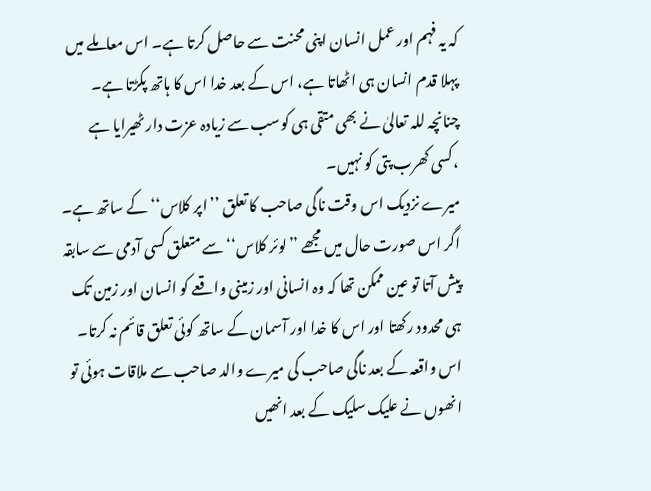کہ یہ فہم اور عمل انسان اپنی محنت سے حاصل کرتا ہے۔ اس معاملے میں پہلا قدم انسان ہی اٹھاتا ہے، اس کے بعد خدا اس کا ہاتھ پکڑتا ہے۔ چنانچہ للہ تعالیٰ نے بھی متقی ہی کوسب سے زیادہ عزت دار ٹھیرایا ہے ،کسی کھرب پتی کو نہیں۔
میرے نزدیک اس وقت ناگی صاحب کا تعلق ’’اپر کلاس‘‘ کے ساتھ ہے۔ اگر اس صورت حال میں مجھے ’’لوئر کلاس‘‘ سے متعلق کسی آدمی سے سابقہ پیش آتا تو عین ممکن تھا کہ وہ انسانی اور زمینی واقعے کو انسان اور زمین تک ہی محدود رکھتا اور اس کا خدا اور آسمان کے ساتھ کوئی تعلق قائم نہ کرتا۔
اس واقعہ کے بعد ناگی صاحب کی میرے والد صاحب سے ملاقات ہوئی تو انھوں نے علیک سلیک کے بعد انھیں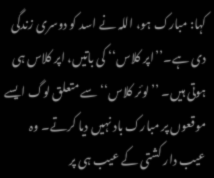کہا: مبارک ہو، اللہ نے اسد کو دوسری زندگی دی ہے۔’’اپر کلاس‘‘ کی باتیں، اپر کلاس ہی ہوتی ہیں۔ ’’لوئر کلاس‘‘ سے متعلق لوگ ایسے موقعوں پر مبارک باد نہیں دیا کرتے۔ وہ عیب دار کشتی کے عیب ہی پر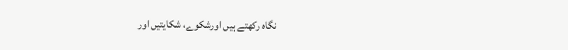نگاہ رکھتے ہیں اورشکوے، شکایتیں اور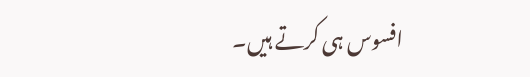افسوس ہی کرتے ہیں۔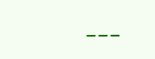___